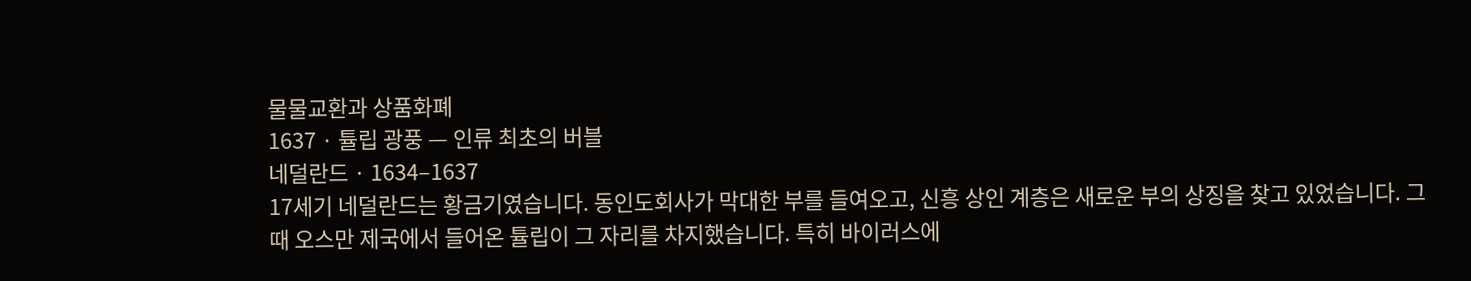물물교환과 상품화폐
1637 · 튤립 광풍 — 인류 최초의 버블
네덜란드 · 1634–1637
17세기 네덜란드는 황금기였습니다. 동인도회사가 막대한 부를 들여오고, 신흥 상인 계층은 새로운 부의 상징을 찾고 있었습니다. 그때 오스만 제국에서 들어온 튤립이 그 자리를 차지했습니다. 특히 바이러스에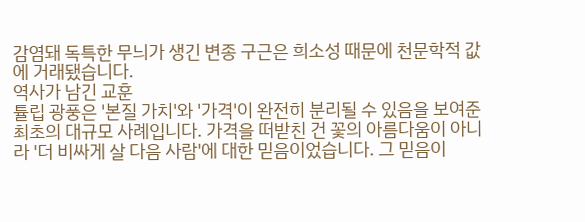감염돼 독특한 무늬가 생긴 변종 구근은 희소성 때문에 천문학적 값에 거래됐습니다.
역사가 남긴 교훈
튤립 광풍은 '본질 가치'와 '가격'이 완전히 분리될 수 있음을 보여준 최초의 대규모 사례입니다. 가격을 떠받친 건 꽃의 아름다움이 아니라 '더 비싸게 살 다음 사람'에 대한 믿음이었습니다. 그 믿음이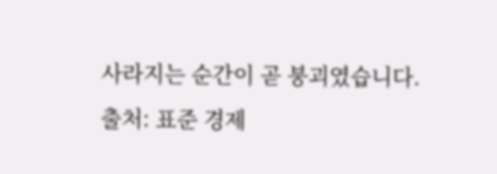사라지는 순간이 곧 붕괴였습니다.
출처: 표준 경제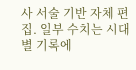사 서술 기반 자체 편집. 일부 수치는 시대별 기록에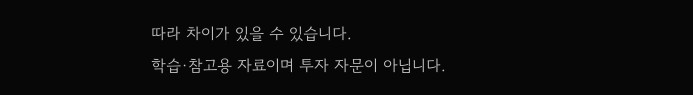따라 차이가 있을 수 있습니다.
학습·참고용 자료이며 투자 자문이 아닙니다.